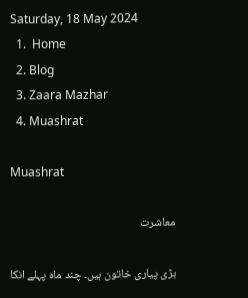Saturday, 18 May 2024
  1.  Home
  2. Blog
  3. Zaara Mazhar
  4. Muashrat

Muashrat

معاشرت

بڑی پیاری خاتون ہیں۔ چند ماہ پہلے انکا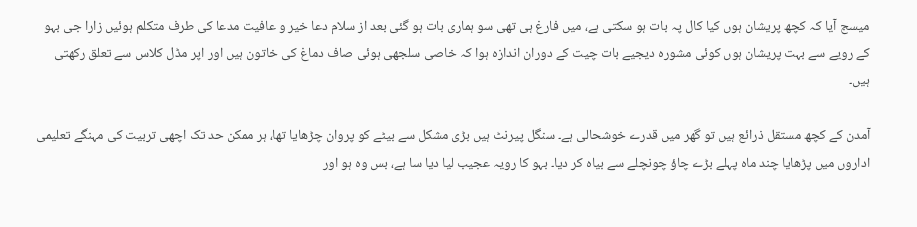میسج آیا کہ کچھ پریشان ہوں کیا کال پہ بات ہو سکتی ہے، میں فارغ ہی تھی سو ہماری بات ہو گئی بعد از سلام دعا خیر و عافیت مدعا کی طرف متکلم ہوئیں زارا جی بہو کے رویے سے بہت پریشان ہوں کوئی مشورہ دیجیے بات چیت کے دوران اندازہ ہوا کہ خاصی سلجھی ہوئی صاف دماغ کی خاتون ہیں اور اپر مڈل کلاس سے تعلق رکھتی ہیں۔

آمدن کے کچھ مستقل ذرائع ہیں تو گھر میں قدرے خوشحالی ہے۔ سنگل پیرنٹ ہیں بڑی مشکل سے بیٹے کو پروان چڑھایا تھا، ہر ممکن حد تک اچھی تربیت کی مہنگے تعلیمی اداروں میں پڑھایا چند ماہ پہلے بڑے چاؤ چونچلے سے بیاہ کر دیا۔ بہو کا رویہ عجیب لیا دیا سا ہے، بس وہ ہو اور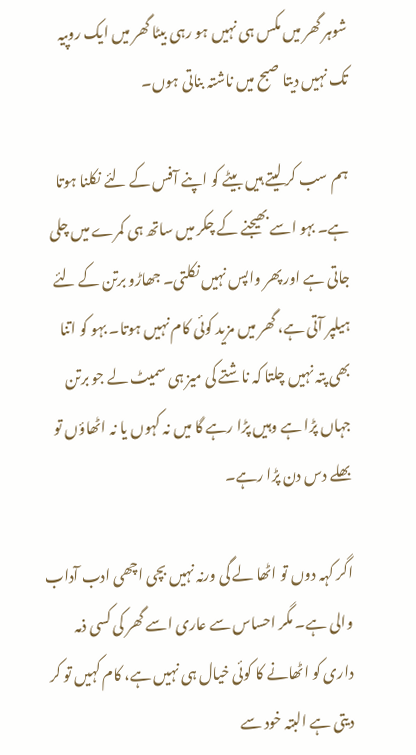شوہر گھر میں مکس ہی نہیں ہو رہی بیٹا گھر میں ایک روپیہ تک نہیں دیتا صبح میں ناشتہ بناتی ہوں۔

ہم سب کر لیتے ہیں بیٹے کو اپنے آفس کے لئے نکلنا ہوتا ہے۔ بہو اسے بھیجنے کے چکر میں ساتھ ہی کمرے میں چلی جاتی ہے اور پھر واپس نہیں نکلتی۔ جھاڑو برتن کے لئے ہیلپر آتی ہے، گھر میں مزید کوئی کام نہیں ہوتا۔ بہو کو اتنا بھی پتہ نہیں چلتا کہ ناشتے کی میز ہی سمیٹ لے جو برتن جہاں پڑا ہے وہیں پڑا رہے گا میں نہ کہوں یا نہ اٹھاؤں تو بھلے دس دن پڑا رہے۔

اگر کہہ دوں تو اٹھا لے گی ورنہ نہیں بچی اچھی ادب آداب والی ہے۔ مگر احساس سے عاری اسے گھر کی کسی ذمہ داری کو اٹھانے کا کوئی خیال ہی نہیں ہے، کام کہیں تو کر دیتی ہے البتہ خود سے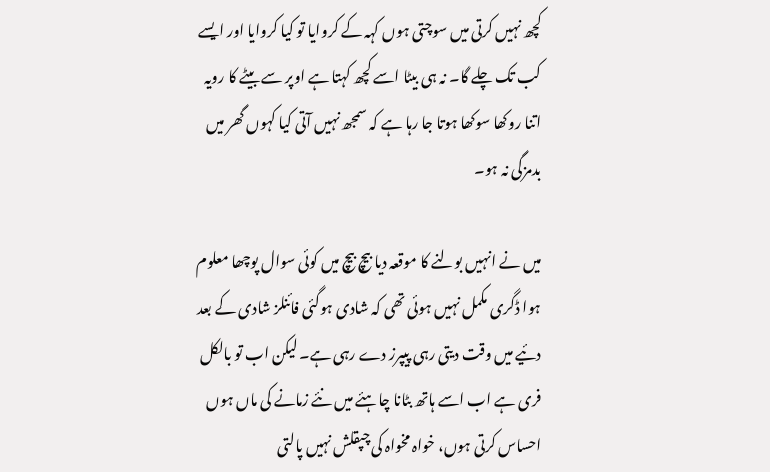کچھ نہیں کرتی میں سوچتی ہوں کہہ کے کروایا تو کیا کروایا اور ایسے کب تک چلے گا۔ نہ ہی بیٹا اسے کچھ کہتا ہے اوپر سے بیٹے کا رویہ اتنا روکھا سوکھا ہوتا جا رہا ہے کہ سمجھ نہیں آتی کیا کہوں گھر میں بدمزگی نہ ہو۔

میں نے انہیں بولنے کا موقعہ دیا بیچ بیچ میں کوئی سوال پوچھا معلوم ہوا ڈگری مکمل نہیں ہوئی تھی کہ شادی ہوگئی فائنلز شادی کے بعد دئیے میں وقت دیتی رہی پیپرز دے رہی ہے۔ لیکن اب تو بالکل فری ہے اب اسے ہاتھ بٹانا چاہئے میں نئے زمانے کی ماں ہوں احساس کرتی ہوں، خواہ مخواہ کی چپقلش نہیں پالتی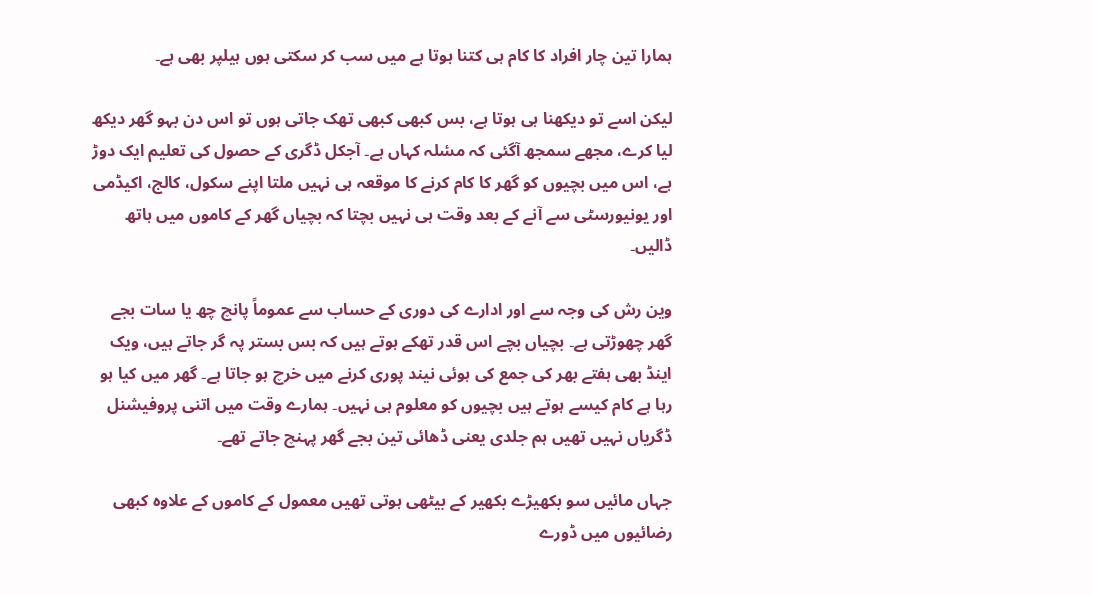ہمارا تین چار افراد کا کام ہی کتنا ہوتا ہے میں سب کر سکتی ہوں ہیلپر بھی ہے۔

لیکن اسے تو دیکھنا ہی ہوتا ہے، بس کبھی کبھی تھک جاتی ہوں تو اس دن بہو گھر دیکھ لیا کرے، مجھے سمجھ آگئی کہ مسٔلہ کہاں ہے۔ آجکل ڈگری کے حصول کی تعلیم ایک دوڑ ہے، اس میں بچیوں کو گھر کا کام کرنے کا موقعہ ہی نہیں ملتا اپنے سکول، کالج، اکیڈمی اور یونیورسٹی سے آنے کے بعد وقت ہی نہیں بچتا کہ بچیاں گھر کے کاموں میں ہاتھ ڈالیں۔

وین رش کی وجہ سے اور ادارے کی دوری کے حساب سے عموماً پانچ چھ یا سات بجے گھر چھوڑتی ہے۔ بچیاں بچے اس قدر تھکے ہوتے ہیں کہ بس بستر پہ گر جاتے ہیں، ویک اینڈ بھی ہفتے بھر کی جمع کی ہوئی نیند پوری کرنے میں خرچ ہو جاتا ہے۔ گھر میں کیا ہو رہا ہے کام کیسے ہوتے ہیں بچیوں کو معلوم ہی نہیں۔ ہمارے وقت میں اتنی پروفیشنل ڈگریاں نہیں تھیں ہم جلدی یعنی ڈھائی تین بجے گھر پہنچ جاتے تھے۔

جہاں مائیں سو بکھیڑے بکھیر کے بیٹھی ہوتی تھیں معمول کے کاموں کے علاوہ کبھی رضائیوں میں ڈورے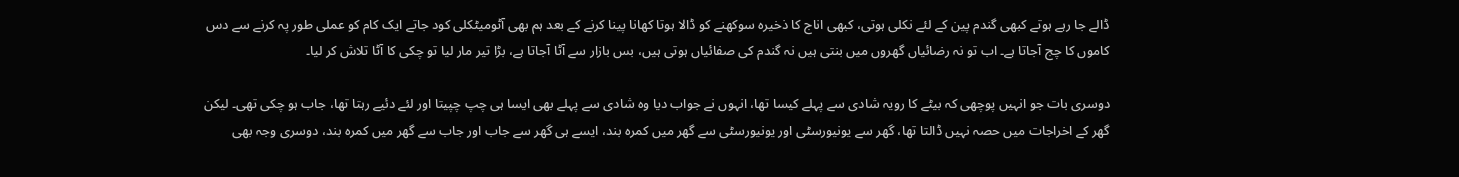ڈالے جا رہے ہوتے کبھی گندم پین کے لئے نکلی ہوتی، کبھی اناج کا ذخیرہ سوکھنے کو ڈالا ہوتا کھانا پینا کرنے کے بعد ہم بھی آٹومیٹکلی کود جاتے ایک کام کو عملی طور پہ کرنے سے دس کاموں کا چج آجاتا ہے۔ اب تو نہ رضائیاں گھروں میں بنتی ہیں نہ گندم کی صفائیاں ہوتی ہیں، بس بازار سے آٹا آجاتا ہے، بڑا تیر مار لیا تو چکی کا آٹا تلاش کر لیا۔

دوسری بات جو انہیں پوچھی کہ بیٹے کا رویہ شادی سے پہلے کیسا تھا، انہوں نے جواب دیا وہ شادی سے پہلے بھی ایسا ہی چپ چپیتا اور لئے دئیے رہتا تھا، جاب ہو چکی تھی۔ لیکن گھر کے اخراجات میں حصہ نہیں ڈالتا تھا، گھر سے یونیورسٹی اور یونیورسٹی سے گھر میں کمرہ بند، ایسے ہی گھر سے جاب اور جاب سے گھر میں کمرہ بند، دوسری وجہ بھی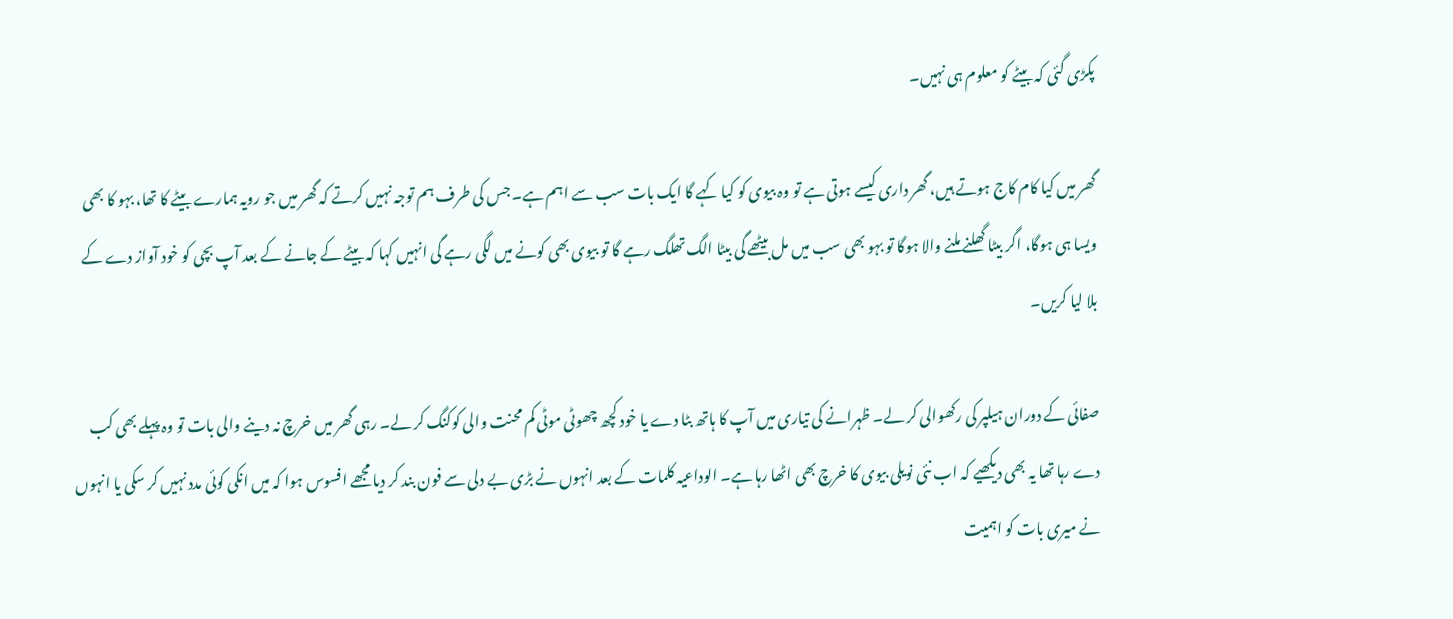پکڑی گئی کہ بیٹے کو معلوم ہی نہیں۔

گھر میں کیا کام کاج ہوتے ہیں، گھر داری کیسے ہوتی ہے تو وہ بیوی کو کیا کہے گا ایک بات سب سے اہم ہے۔ جس کی طرف ہم توجہ نہیں کرتے کہ گھر میں جو رویہ ہمارے بیٹے کا تھا، بہو کا بھی ویسا ہی ہوگا، اگر بیٹا گھلنے ملنے والا ہوگا تو بہو بھی سب میں مل بیٹھے گی بیٹا الگ تھلگ رہے گا تو بیوی بھی کونے میں لگی رہے گی انہیں کہا کہ بیٹے کے جانے کے بعد آپ بچی کو خود آواز دے کے بلا لیا کریں۔

صفائی کے دوران ہیلپر کی رکھوالی کر لے۔ ظہرانے کی تیاری میں آپ کا ہاتھ بٹا دے یا خود کچھ چھوٹی موٹی کم محنت والی کوکنگ کر لے۔ رہی گھر میں خرچ نہ دینے والی بات تو وہ پہلے بھی کب دے رہا تھا یہ بھی دیکھیے کہ اب نئی نویلی بیوی کا خرچ بھی اٹھا رہا ہے۔ الوداعیہ کلمات کے بعد انہوں نے بڑی بے دلی سے فون بند کر دیا مجھے افسوس ہوا کہ میں انکی کوئی مدد نہیں کر سکی یا انہوں نے میری بات کو اہمیت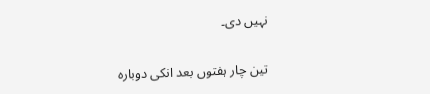نہیں دی۔

تین چار ہفتوں بعد انکی دوبارہ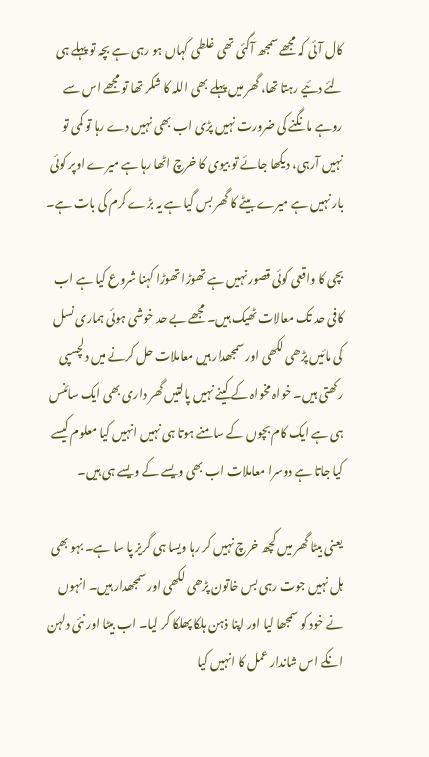کال آئی کہ مجھے سمجھ آگئی تھی غلطی کہاں ہو رہی ہے بچہ تو پہلے ہی لئے دئیے رہتا تھا، گھر میں پہلے بھی اللہ کا شکر تھا تو مجھے اس سے روہے مانگنے کی ضرورت نہیں پڑی اب بھی نہیں دے رہا تو کمی تو نہیں آرہی، دیکھا جائے تو بیوی کا خرچ اٹھا رہا ہے میرے اوپر کوئی بار نہیں ہے میرے بیٹے کا گھر بس گیا ہے یہ بڑے کرم کی بات ہے۔

بچی کا واقعی کوئی قصور نہیں ہے تھوڑا تھوڑا کہنا شروع کیا ہے اب کافی حد تک معالات ٹھیک ہیں۔ مجھے بے حد خوشی ہوئی ہماری نسل کی مائیں پڑھی لکھی اور سمجھدار ہیں معاملات حل کرنے میں دلچسپی رکھتی ہیں۔ خواہ مخواہ کے کینے نہیں پالتیں گھر داری بھی ایک سائنس ہی ہے ایک کام بچوں کے سامنے ہوتا ہی نہیں انہیں کیا معلوم کیسے کیا جاتا ہے دوسرا معاملات اب بھی ویسے کے ویسے ہی ہیں۔

یعنی بیٹا گھر میں کچھ خرچ نہیں کر رہا ویسا ہی گریز پا سا ہے۔ بہو بھی ہل نہیں جوت رہی بس خاتون پڑھی لکھی اور سمجھدار ہیں۔ انہوں نے خود کو سمجھا لیا اور اپنا ذہن ہلکا پھلکا کر لیا۔ اب بیٹا اور نئی دلہن انکے اس شاندار عمل کا انہیں کیا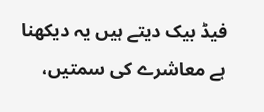فیڈ بیک دیتے ہیں یہ دیکھنا ہے معاشرے کی سمتیں،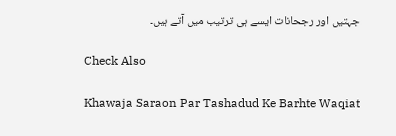جہتیں اور رجحانات ایسے ہی ترتیب میں آتے ہیں۔

Check Also

Khawaja Saraon Par Tashadud Ke Barhte Waqiat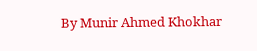By Munir Ahmed Khokhar